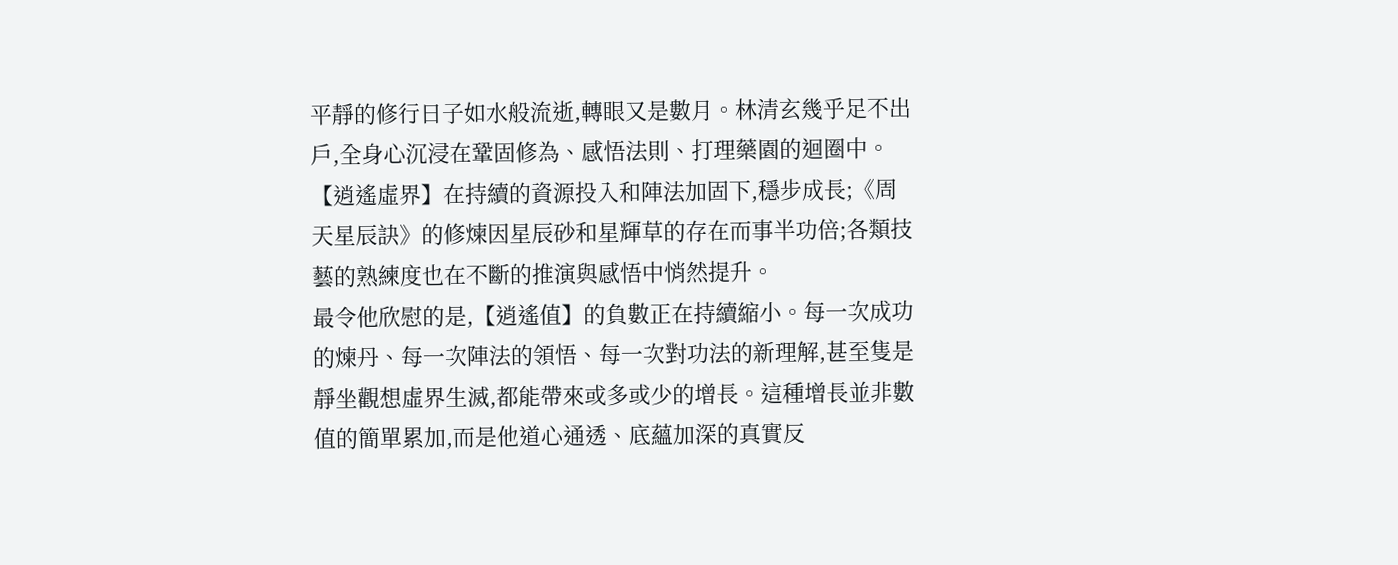平靜的修行日子如水般流逝,轉眼又是數月。林清玄幾乎足不出戶,全身心沉浸在鞏固修為、感悟法則、打理藥園的迴圈中。【逍遙虛界】在持續的資源投入和陣法加固下,穩步成長;《周天星辰訣》的修煉因星辰砂和星輝草的存在而事半功倍;各類技藝的熟練度也在不斷的推演與感悟中悄然提升。
最令他欣慰的是,【逍遙值】的負數正在持續縮小。每一次成功的煉丹、每一次陣法的領悟、每一次對功法的新理解,甚至隻是靜坐觀想虛界生滅,都能帶來或多或少的增長。這種增長並非數值的簡單累加,而是他道心通透、底蘊加深的真實反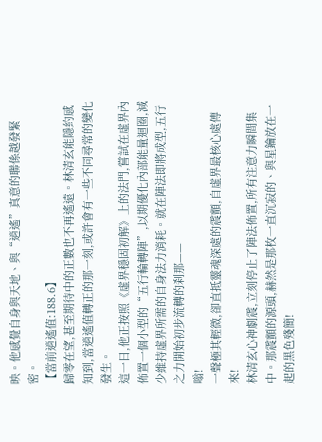映。他感覺自身與天地、與“逍遙”真意的聯係越發緊密。
【當前逍遙值:188.6】
歸零在望,甚至期待中的正數也不再遙遠。林清玄能隱約感知到,當逍遙值轉正的那一刻,或許會有一些不同尋常的變化發生。
這一日,他正按照《虛界穩固初解》上的法門,嘗試在虛界內佈置一個小型的“五行輪轉陣”,以期優化內部能量迴圈,減少維持虛界所需的自身法力消耗。就在陣法即將成型,五行之力開始初步流轉的刹那——
嗡!
一聲極其輕微,卻直抵靈魂深處的震顫,自虛界最核心處傳來!
林清玄心神劇震,立刻停止了陣法佈置,所有注意力瞬間集中。那震顫的源頭,赫然是那枚一直沉寂的、與星鑰放在一起的黑色殘簡!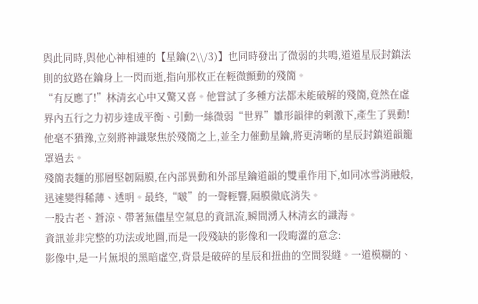與此同時,與他心神相連的【星鑰(2\\/3)】也同時發出了微弱的共鳴,道道星辰封鎮法則的紋路在鑰身上一閃而逝,指向那枚正在輕微顫動的殘簡。
“有反應了!”林清玄心中又驚又喜。他嘗試了多種方法都未能破解的殘簡,竟然在虛界內五行之力初步達成平衡、引動一絲微弱“世界”雛形韻律的刺激下,產生了異動!
他毫不猶豫,立刻將神識聚焦於殘簡之上,並全力催動星鑰,將更清晰的星辰封鎮道韻籠罩過去。
殘簡表麵的那層堅韌隔膜,在內部異動和外部星鑰道韻的雙重作用下,如同冰雪消融般,迅速變得稀薄、透明。最終,“啵”的一聲輕響,隔膜徹底消失。
一股古老、蒼涼、帶著無儘星空氣息的資訊流,瞬間湧入林清玄的識海。
資訊並非完整的功法或地圖,而是一段殘缺的影像和一段晦澀的意念:
影像中,是一片無垠的黑暗虛空,背景是破碎的星辰和扭曲的空間裂縫。一道模糊的、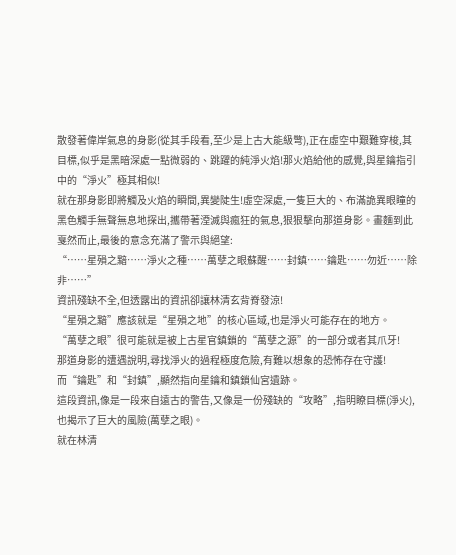散發著偉岸氣息的身影(從其手段看,至少是上古大能級彆),正在虛空中艱難穿梭,其目標,似乎是黑暗深處一點微弱的、跳躍的純淨火焰!那火焰給他的感覺,與星鑰指引中的“淨火”極其相似!
就在那身影即將觸及火焰的瞬間,異變陡生!虛空深處,一隻巨大的、布滿詭異眼瞳的黑色觸手無聲無息地探出,攜帶著湮滅與瘋狂的氣息,狠狠擊向那道身影。畫麵到此戛然而止,最後的意念充滿了警示與絕望:
“……星殞之黯……淨火之種……萬孽之眼蘇醒……封鎮……鑰匙……勿近……除非……”
資訊殘缺不全,但透露出的資訊卻讓林清玄背脊發涼!
“星殞之黯”應該就是“星殞之地”的核心區域,也是淨火可能存在的地方。
“萬孽之眼”很可能就是被上古星官鎮鎖的“萬孽之源”的一部分或者其爪牙!
那道身影的遭遇說明,尋找淨火的過程極度危險,有難以想象的恐怖存在守護!
而“鑰匙”和“封鎮”,顯然指向星鑰和鎮鎖仙宮遺跡。
這段資訊,像是一段來自遠古的警告,又像是一份殘缺的“攻略”,指明瞭目標(淨火),也揭示了巨大的風險(萬孽之眼)。
就在林清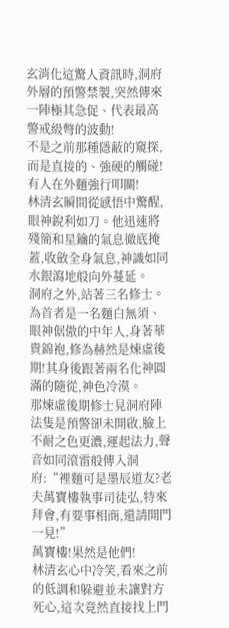玄消化這驚人資訊時,洞府外層的預警禁製,突然傳來一陣極其急促、代表最高警戒級彆的波動!
不是之前那種隱蔽的窺探,而是直接的、強硬的觸碰!有人在外麵強行叩關!
林清玄瞬間從感悟中驚醒,眼神銳利如刀。他迅速將殘簡和星鑰的氣息徹底掩蓋,收斂全身氣息,神識如同水銀瀉地般向外蔓延。
洞府之外,站著三名修士。為首者是一名麵白無須、眼神倨傲的中年人,身著華貴錦袍,修為赫然是煉虛後期!其身後跟著兩名化神圓滿的隨從,神色冷漠。
那煉虛後期修士見洞府陣法隻是預警卻未開啟,臉上不耐之色更濃,運起法力,聲音如同滾雷般傳入洞府:“裡麵可是墨辰道友?老夫萬寶樓執事司徒弘,特來拜會,有要事相商,還請開門一見!”
萬寶樓!果然是他們!
林清玄心中冷笑,看來之前的低調和躲避並未讓對方死心,這次竟然直接找上門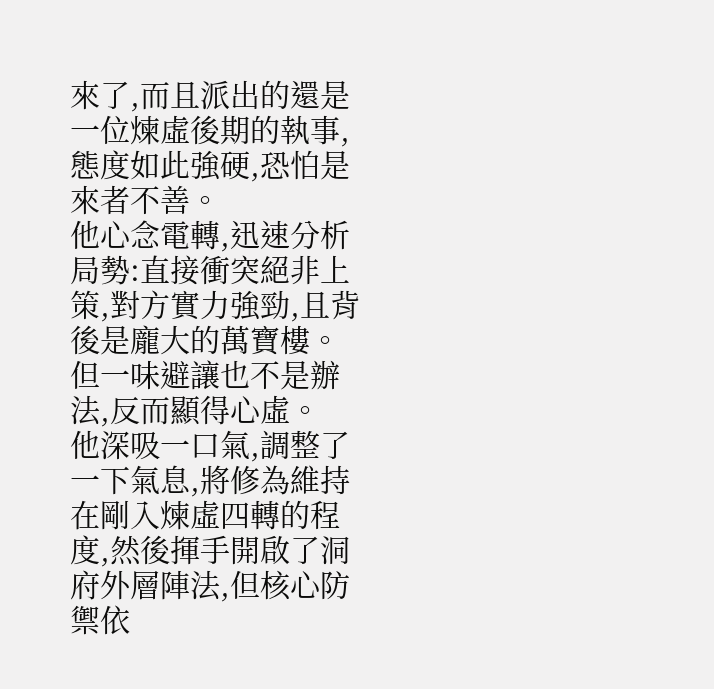來了,而且派出的還是一位煉虛後期的執事,態度如此強硬,恐怕是來者不善。
他心念電轉,迅速分析局勢:直接衝突絕非上策,對方實力強勁,且背後是龐大的萬寶樓。但一味避讓也不是辦法,反而顯得心虛。
他深吸一口氣,調整了一下氣息,將修為維持在剛入煉虛四轉的程度,然後揮手開啟了洞府外層陣法,但核心防禦依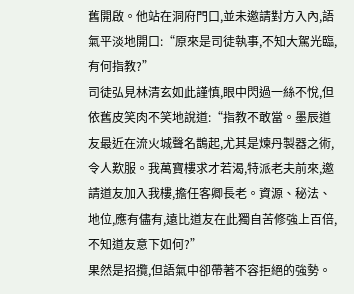舊開啟。他站在洞府門口,並未邀請對方入內,語氣平淡地開口:“原來是司徒執事,不知大駕光臨,有何指教?”
司徒弘見林清玄如此謹慎,眼中閃過一絲不悅,但依舊皮笑肉不笑地說道:“指教不敢當。墨辰道友最近在流火城聲名鵲起,尤其是煉丹製器之術,令人歎服。我萬寶樓求才若渴,特派老夫前來,邀請道友加入我樓,擔任客卿長老。資源、秘法、地位,應有儘有,遠比道友在此獨自苦修強上百倍,不知道友意下如何?”
果然是招攬,但語氣中卻帶著不容拒絕的強勢。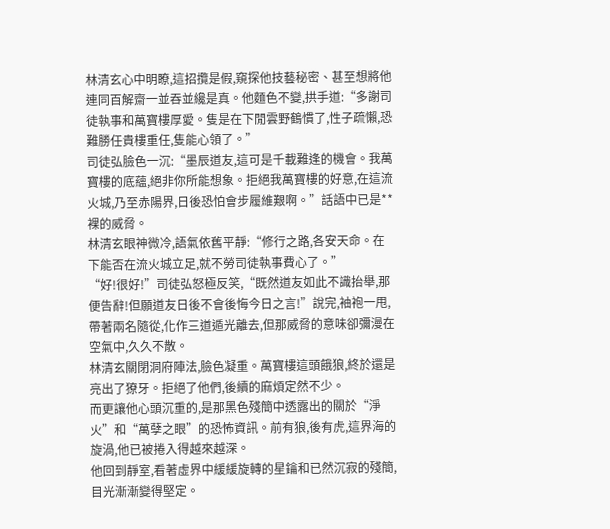林清玄心中明瞭,這招攬是假,窺探他技藝秘密、甚至想將他連同百解齋一並吞並纔是真。他麵色不變,拱手道:“多謝司徒執事和萬寶樓厚愛。隻是在下閒雲野鶴慣了,性子疏懶,恐難勝任貴樓重任,隻能心領了。”
司徒弘臉色一沉:“墨辰道友,這可是千載難逢的機會。我萬寶樓的底蘊,絕非你所能想象。拒絕我萬寶樓的好意,在這流火城,乃至赤陽界,日後恐怕會步履維艱啊。”話語中已是**裸的威脅。
林清玄眼神微冷,語氣依舊平靜:“修行之路,各安天命。在下能否在流火城立足,就不勞司徒執事費心了。”
“好!很好!”司徒弘怒極反笑,“既然道友如此不識抬舉,那便告辭!但願道友日後不會後悔今日之言!”說完,袖袍一甩,帶著兩名隨從,化作三道遁光離去,但那威脅的意味卻彌漫在空氣中,久久不散。
林清玄關閉洞府陣法,臉色凝重。萬寶樓這頭餓狼,終於還是亮出了獠牙。拒絕了他們,後續的麻煩定然不少。
而更讓他心頭沉重的,是那黑色殘簡中透露出的關於“淨火”和“萬孽之眼”的恐怖資訊。前有狼,後有虎,這界海的旋渦,他已被捲入得越來越深。
他回到靜室,看著虛界中緩緩旋轉的星鑰和已然沉寂的殘簡,目光漸漸變得堅定。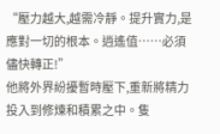“壓力越大,越需冷靜。提升實力,是應對一切的根本。逍遙值……必須儘快轉正!”
他將外界紛擾暫時壓下,重新將精力投入到修煉和積累之中。隻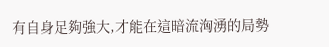有自身足夠強大,才能在這暗流洶湧的局勢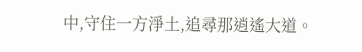中,守住一方淨土,追尋那逍遙大道。